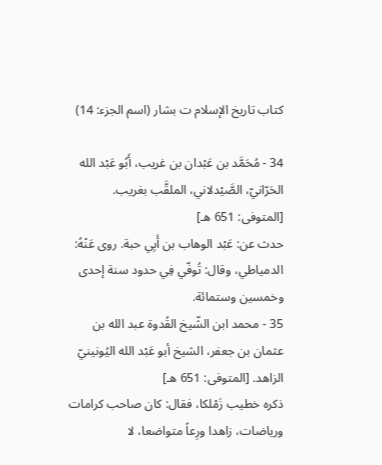كتاب تاريخ الإسلام ت بشار (اسم الجزء: 14)

34 - مُحَمَّد بن عَبْدان بن غريب، أَبُو عَبْد الله الحَرّانيّ، الصَّيْدلاني، الملقَّب بغريب. [المتوفى: 651 هـ]
حدث عن: عَبْد الوهاب بن أَبِي حبة. روى عَنْهُ: الدمياطي، وقال: تُوفّي فِي حدود سنة إحدى وخمسين وستمائة.
35 - محمد ابن الشّيخ القُدوة عبد الله بن عثمان بن جعفر، الشيخ أبو عَبْد الله اليُونينيّ الزاهد. [المتوفى: 651 هـ]
ذكره خطيب زَمْلكا، فقال: كان صاحب كرامات ورياضات، زاهدا ورِعاً متواضعا، لا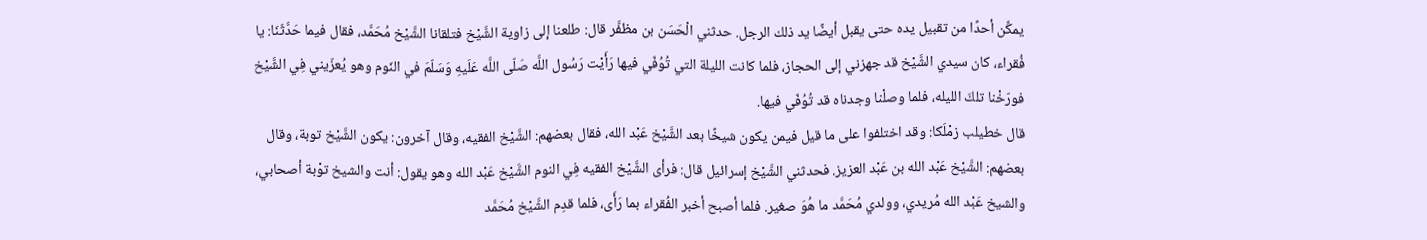يمكِّن أحدًا من تقبيل يده حتى يقبل أيضًا يد ذلك الرجل. حدثني الْحَسَن بن مظفَّر قال: طلعنا إلى زاوية الشَّيْخ فتلقانا الشَّيْخ مُحَمَّد، فقال فيما حَدَّثَنَا: يا فُقراء، كان سيدي الشَّيْخ قد جهزني إلى الحجاز، فلما كانت الليلة التي تُوُفّي فيها رَأَيْت رَسُول اللَّه صَلّى اللَّه عَلَيهِ وَسَلّمَ في النّوم وهو يُعزّيني فِي الشَّيْخ فورّخْنا تلكَ الليله، فلما وصلْنا وجدناه قد تُوُفّي فيها.
قال خطيلب زمْلَكا: وقد اختلفوا على ما قيل فيمن يكون شيخًا بعد الشَّيْخ عَبْد الله، فقال بعضهم: الشَّيْخ الفقيه، وقال آخرون: يكون الشَّيْخ توبة، وقال بعضهم: الشَّيْخ عَبْد الله بن عَبْد العزيز. فحدثني الشَّيْخ إسرائيل قال: فرأى الشَّيْخ الفقيه فِي النوم الشَّيْخ عَبْد الله وهو يقول: أنت والشيخ توْبة أصحابي، والشيخ عَبْد الله مُريدي، وولدي مُحَمَّد ما هُوَ صغير. فلما أصبح أخبر الفُقراء بما رَأَى، فلما قدِم الشَّيْخ مُحَمَّد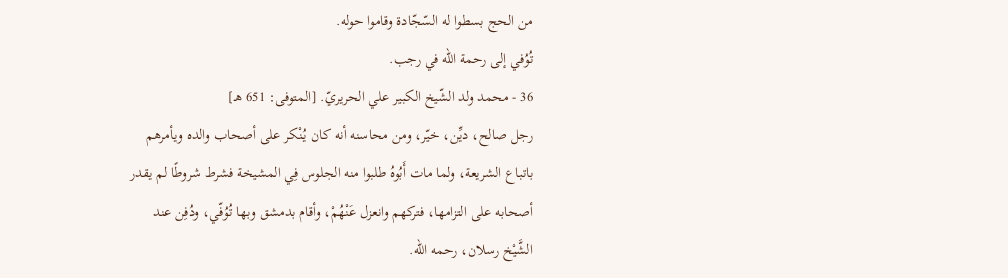من الحج بسطوا له السّجّادة وقاموا حوله.
تُوُفي إلى رحمة الله في رجب.
36 - محمد ولد الشّيخ الكبير علي الحريريّ. [المتوفى: 651 هـ]
رجل صالح، ديِّن، خيّر، ومن محاسنه أنه كان يُنْكر على أصحاب والده ويأمرهم باتباع الشريعة، ولما مات أَبُوهُ طلبوا منه الجلوس فِي المشيخة فشرط شروطًا لم يقدر أصحابه على التزامها، فتركهم وانعزل عَنْهُمْ، وأقام بدمشق وبها تُوُفّي، ودُفِن عند الشَّيْخ رسلان، رحمه الله.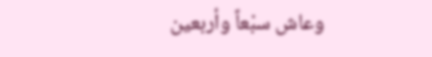وعاش سبْعاً وأربعين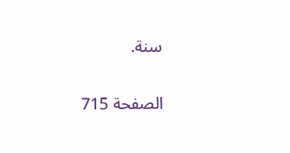سنة.

الصفحة 715